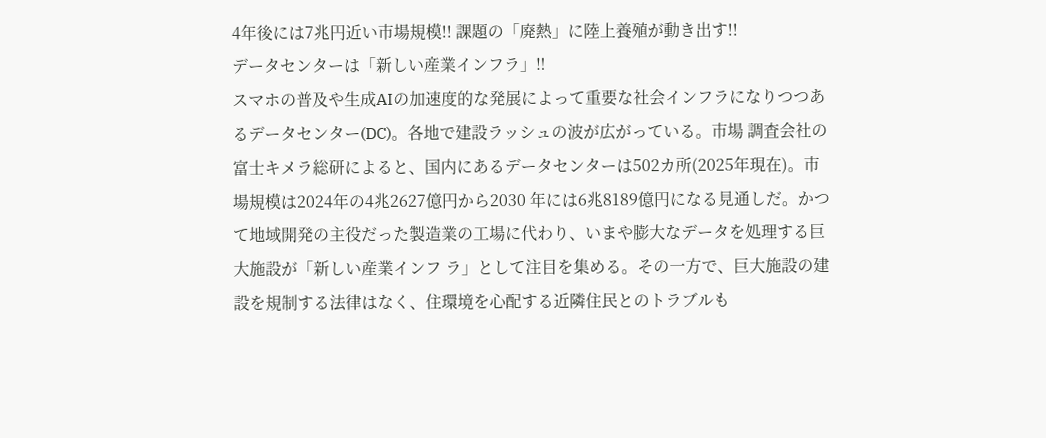4年後には7兆円近い市場規模!! 課題の「廃熱」に陸上養殖が動き出す!!
データセンターは「新しい産業インフラ」‼
スマホの普及や生成AIの加速度的な発展によって重要な社会インフラになりつつあるデータセンター(DC)。各地で建設ラッシュの波が広がっている。市場 調査会社の富士キメラ総研によると、国内にあるデータセンターは502カ所(2025年現在)。市場規模は2024年の4兆2627億円から2030 年には6兆8189億円になる見通しだ。かつて地域開発の主役だった製造業の工場に代わり、いまや膨大なデータを処理する巨大施設が「新しい産業インフ ラ」として注目を集める。その一方で、巨大施設の建設を規制する法律はなく、住環境を心配する近隣住民とのトラブルも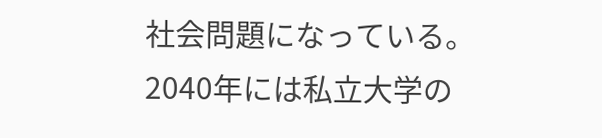社会問題になっている。
2040年には私立大学の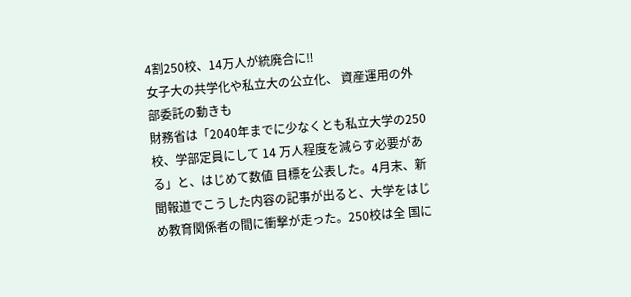4割250校、14万人が統廃合に‼
女子大の共学化や私立大の公立化、 資産運用の外部委託の動きも
財務省は「2040年までに少なくとも私立大学の250校、学部定員にして 14 万人程度を減らす必要がある」と、はじめて数値 目標を公表した。4月末、新聞報道でこうした内容の記事が出ると、大学をはじめ教育関係者の間に衝撃が走った。250校は全 国に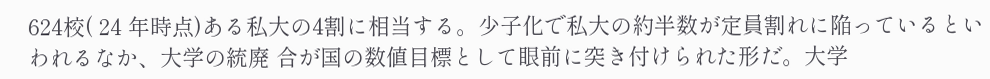624校( 24 年時点)ある私大の4割に相当する。少子化で私大の約半数が定員割れに陥っているといわれるなか、大学の統廃 合が国の数値目標として眼前に突き付けられた形だ。大学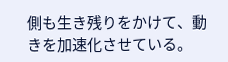側も生き残りをかけて、動きを加速化させている。